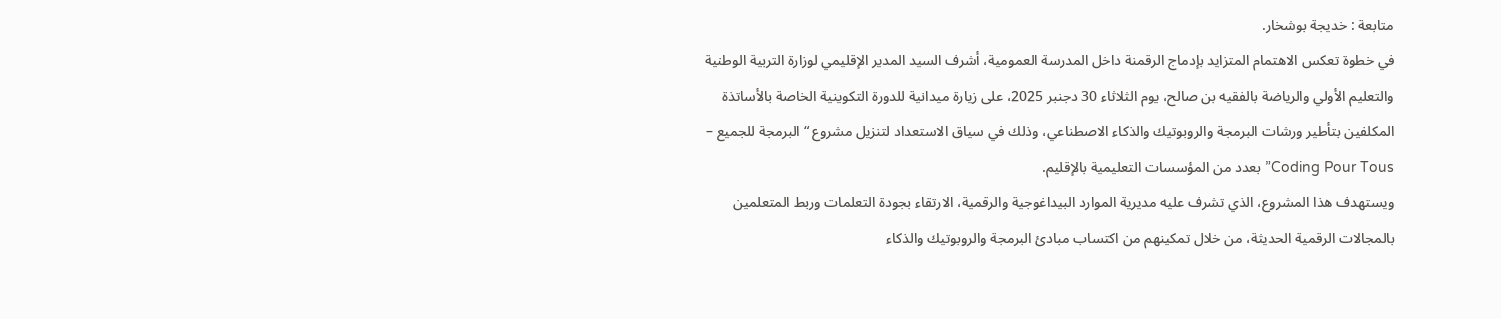متابعة : خديجة بوشخار.
في خطوة تعكس الاهتمام المتزايد بإدماج الرقمنة داخل المدرسة العمومية، أشرف السيد المدير الإقليمي لوزارة التربية الوطنية والتعليم الأولي والرياضة بالفقيه بن صالح، يوم الثلاثاء 30 دجنبر 2025، على زيارة ميدانية للدورة التكوينية الخاصة بالأساتذة المكلفين بتأطير ورشات البرمجة والروبوتيك والذكاء الاصطناعي، وذلك في سياق الاستعداد لتنزيل مشروع “البرمجة للجميع – Coding Pour Tous” بعدد من المؤسسات التعليمية بالإقليم.
ويستهدف هذا المشروع، الذي تشرف عليه مديرية الموارد البيداغوجية والرقمية، الارتقاء بجودة التعلمات وربط المتعلمين بالمجالات الرقمية الحديثة، من خلال تمكينهم من اكتساب مبادئ البرمجة والروبوتيك والذكاء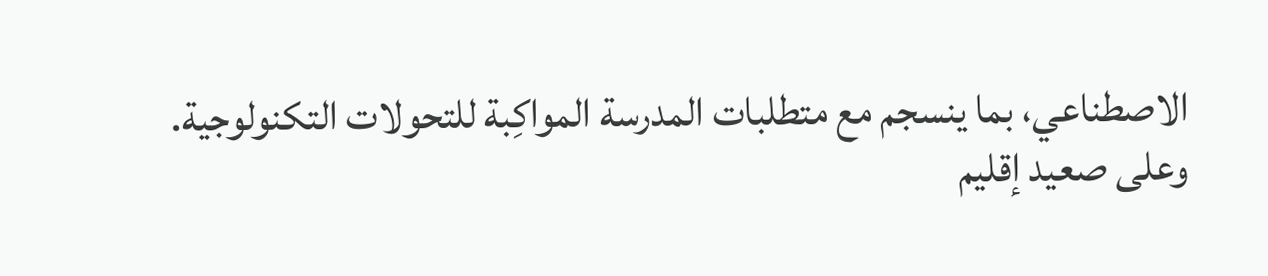الاصطناعي، بما ينسجم مع متطلبات المدرسة المواكِبة للتحولات التكنولوجية.
وعلى صعيد إقليم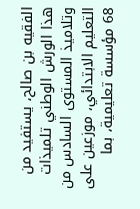الفقيه بن صالح، يستفيد من هذا الورش الوطني تلميذات وتلاميذ المستوى السادس من التعليم الابتدائي، موزعين على 68 مؤسسة تعليمية، بما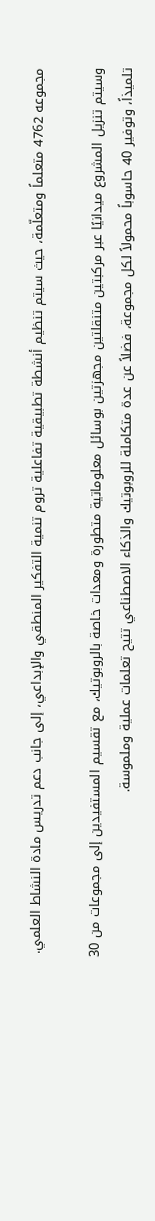مجموعه 4762 متعلماً ومتعلّمة، حيث سيتم تنظيم أنشطة تطبيقية تفاعلية تروم تنمية التفكير المنطقي والإبداعي، إلى جانب دعم تدريس مادة النشاط العلمي.

وسيتم تنزيل المشروع ميدانيًا عبر مركبتين متنقلتين مجهزتين بوسائل معلوماتية متطورة ومعدات خاصة بالروبوتيك، مع تقسيم المستفيدين إلى مجموعات من 30 تلميذاً، وتوفير 40 حاسوباً محمولاً لكل مجموعة، فضلاً عن عدة متكاملة للروبوتيك والذكاء الاصطناعي تتيح تعلمات عملية وملموسة.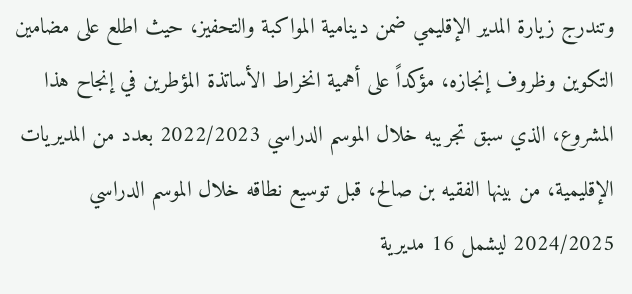وتندرج زيارة المدير الإقليمي ضمن دينامية المواكبة والتحفيز، حيث اطلع على مضامين التكوين وظروف إنجازه، مؤكداً على أهمية انخراط الأساتذة المؤطرين في إنجاح هذا المشروع، الذي سبق تجريبه خلال الموسم الدراسي 2022/2023 بعدد من المديريات الإقليمية، من بينها الفقيه بن صالح، قبل توسيع نطاقه خلال الموسم الدراسي 2024/2025 ليشمل 16 مديرية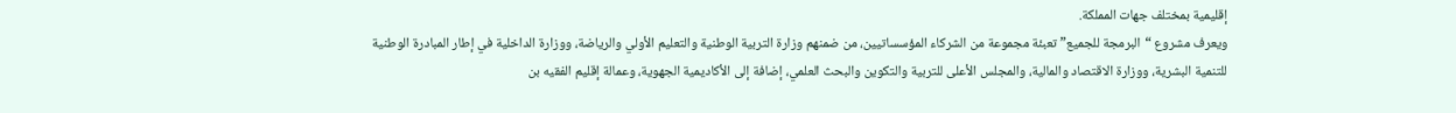إقليمية بمختلف جهات المملكة.
ويعرف مشروع “البرمجة للجميع” تعبئة مجموعة من الشركاء المؤسساتيين، من ضمنهم وزارة التربية الوطنية والتعليم الأولي والرياضة، ووزارة الداخلية في إطار المبادرة الوطنية للتنمية البشرية، ووزارة الاقتصاد والمالية، والمجلس الأعلى للتربية والتكوين والبحث العلمي، إضافة إلى الأكاديمية الجهوية، وعمالة إقليم الفقيه بن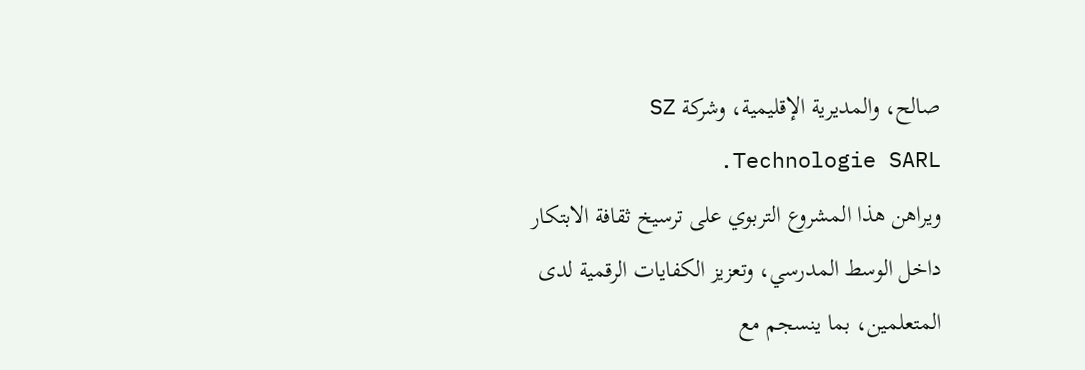صالح، والمديرية الإقليمية، وشركة SZ Technologie SARL.
ويراهن هذا المشروع التربوي على ترسيخ ثقافة الابتكار داخل الوسط المدرسي، وتعزيز الكفايات الرقمية لدى المتعلمين، بما ينسجم مع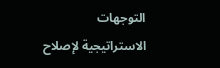التوجهات الاستراتيجية لإصلاح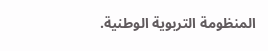المنظومة التربوية الوطنية.